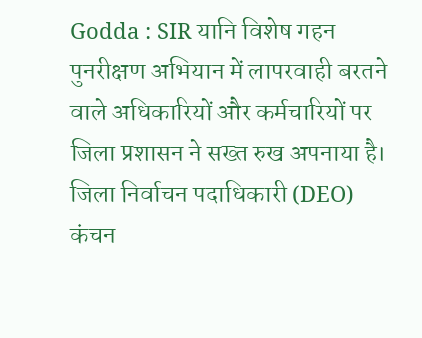Godda : SIR यानि विशेष गहन पुनरीक्षण अभियान में लापरवाही बरतने वाले अधिकारियों और कर्मचारियों पर जिला प्रशासन ने सख्त रुख अपनाया है। जिला निर्वाचन पदाधिकारी (DEO) कंचन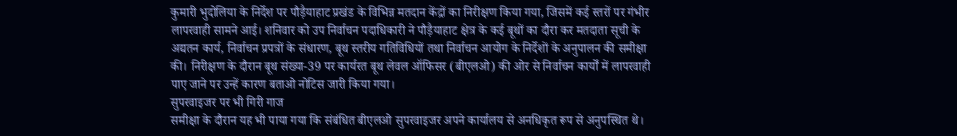कुमारी भुदोलिया के निर्देश पर पौड़ैयाहाट प्रखंड के विभिन्न मतदान केंद्रों का निरीक्षण किया गया, जिसमें कई स्तरों पर गंभीर लापरवाही सामने आई। शनिवार को उप निर्वाचन पदाधिकारी ने पौड़ैयाहाट क्षेत्र के कई बूथों का दौरा कर मतदाता सूची के अद्यतन कार्य, निर्वाचन प्रपत्रों के संधारण, बूथ स्तरीय गतिविधियों तथा निर्वाचन आयोग के निर्देशों के अनुपालन की समीक्षा की। निरीक्षण के दौरान बूथ संख्या-39 पर कार्यरत बूथ लेवल ऑफिसर (बीएलओ) की ओर से निर्वाचन कार्यों में लापरवाही पाए जाने पर उन्हें कारण बताओ नोटिस जारी किया गया।
सुपरवाइजर पर भी गिरी गाज
समीक्षा के दौरान यह भी पाया गया कि संबंधित बीएलओ सुपरवाइजर अपने कार्यालय से अनधिकृत रूप से अनुपस्थित थे।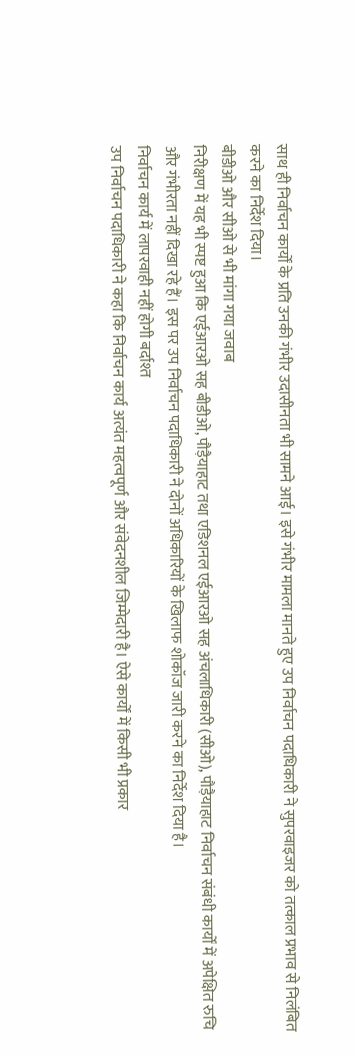साथ ही निर्वाचन कार्यों के प्रति उनकी गंभीर उदासीनता भी सामने आई। इसे गंभीर मामला मानते हुए उप निर्वाचन पदाधिकारी ने सुपरवाइजर को तत्काल प्रभाव से निलंबित करने का निर्देश दिया।
बीडीओ और सीओ से भी मांगा गया जवाब
निरीक्षण में यह भी स्पष्ट हुआ कि एईआरओ सह बीडीओ, पौड़ैयाहाट तथा एडिशनल एईआरओ सह अंचलाधिकारी (सीओ), पौड़ैयाहाट निर्वाचन संबंधी कार्यों में अपेक्षित रुचि और गंभीरता नहीं दिखा रहे हैं। इस पर उप निर्वाचन पदाधिकारी ने दोनों अधिकारियों के खिलाफ शोकॉज जारी करने का निर्देश दिया है।
निर्वाचन कार्य में लापरवाही नहीं होगी बर्दाश्त
उप निर्वाचन पदाधिकारी ने कहा कि निर्वाचन कार्य अत्यंत महत्वपूर्ण और संवेदनशील जिम्मेदारी है। ऐसे कार्यों में किसी भी प्रकार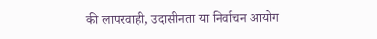की लापरवाही, उदासीनता या निर्वाचन आयोग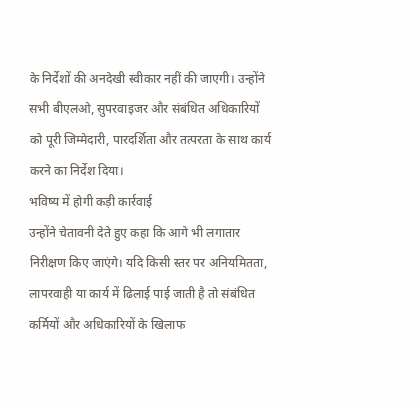के निर्देशों की अनदेखी स्वीकार नहीं की जाएगी। उन्होंने सभी बीएलओ, सुपरवाइजर और संबंधित अधिकारियों को पूरी जिम्मेदारी, पारदर्शिता और तत्परता के साथ कार्य करने का निर्देश दिया।
भविष्य में होगी कड़ी कार्रवाई
उन्होंने चेतावनी देते हुए कहा कि आगे भी लगातार निरीक्षण किए जाएंगे। यदि किसी स्तर पर अनियमितता, लापरवाही या कार्य में ढिलाई पाई जाती है तो संबंधित कर्मियों और अधिकारियों के खिलाफ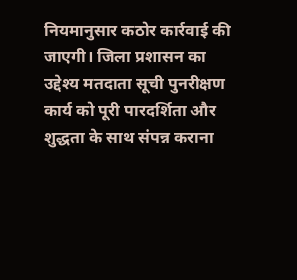नियमानुसार कठोर कार्रवाई की जाएगी। जिला प्रशासन का उद्देश्य मतदाता सूची पुनरीक्षण कार्य को पूरी पारदर्शिता और शुद्धता के साथ संपन्न कराना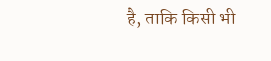है, ताकि किसी भी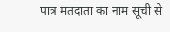पात्र मतदाता का नाम सूची से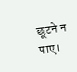छूटने न पाए।